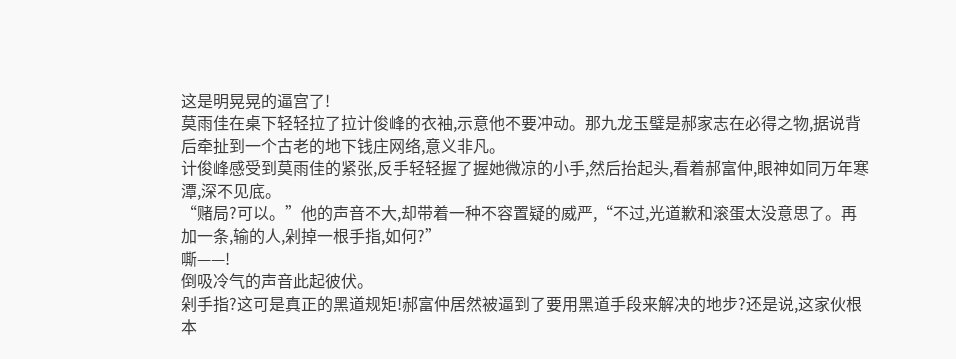这是明晃晃的逼宫了!
莫雨佳在桌下轻轻拉了拉计俊峰的衣袖,示意他不要冲动。那九龙玉璧是郝家志在必得之物,据说背后牵扯到一个古老的地下钱庄网络,意义非凡。
计俊峰感受到莫雨佳的紧张,反手轻轻握了握她微凉的小手,然后抬起头,看着郝富仲,眼神如同万年寒潭,深不见底。
“赌局?可以。”他的声音不大,却带着一种不容置疑的威严,“不过,光道歉和滚蛋太没意思了。再加一条,输的人,剁掉一根手指,如何?”
嘶——!
倒吸冷气的声音此起彼伏。
剁手指?这可是真正的黑道规矩!郝富仲居然被逼到了要用黑道手段来解决的地步?还是说,这家伙根本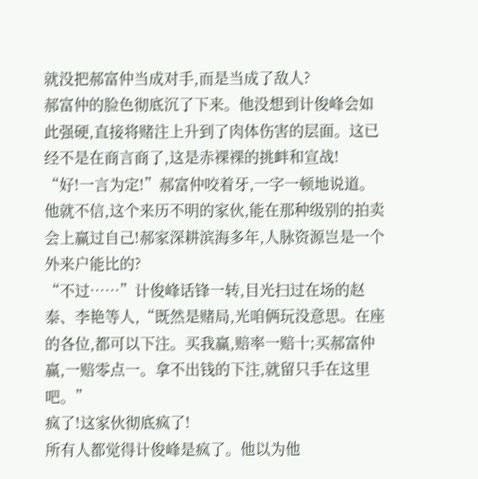就没把郝富仲当成对手,而是当成了敌人?
郝富仲的脸色彻底沉了下来。他没想到计俊峰会如此强硬,直接将赌注上升到了肉体伤害的层面。这已经不是在商言商了,这是赤裸裸的挑衅和宣战!
“好!一言为定!”郝富仲咬着牙,一字一顿地说道。他就不信,这个来历不明的家伙,能在那种级别的拍卖会上赢过自己!郝家深耕滨海多年,人脉资源岂是一个外来户能比的?
“不过……”计俊峰话锋一转,目光扫过在场的赵泰、李艳等人,“既然是赌局,光咱俩玩没意思。在座的各位,都可以下注。买我赢,赔率一赔十;买郝富仲赢,一赔零点一。拿不出钱的下注,就留只手在这里吧。”
疯了!这家伙彻底疯了!
所有人都觉得计俊峰是疯了。他以为他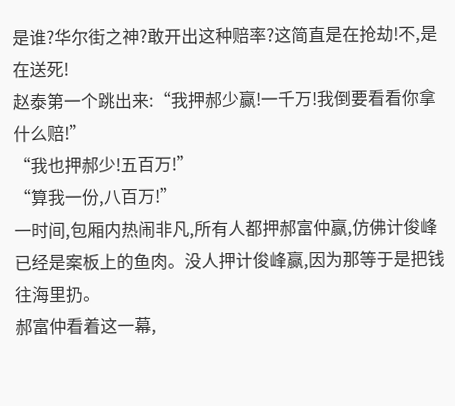是谁?华尔街之神?敢开出这种赔率?这简直是在抢劫!不,是在送死!
赵泰第一个跳出来:“我押郝少赢!一千万!我倒要看看你拿什么赔!”
“我也押郝少!五百万!”
“算我一份,八百万!”
一时间,包厢内热闹非凡,所有人都押郝富仲赢,仿佛计俊峰已经是案板上的鱼肉。没人押计俊峰赢,因为那等于是把钱往海里扔。
郝富仲看着这一幕,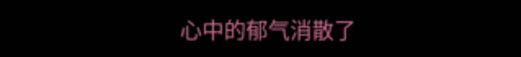心中的郁气消散了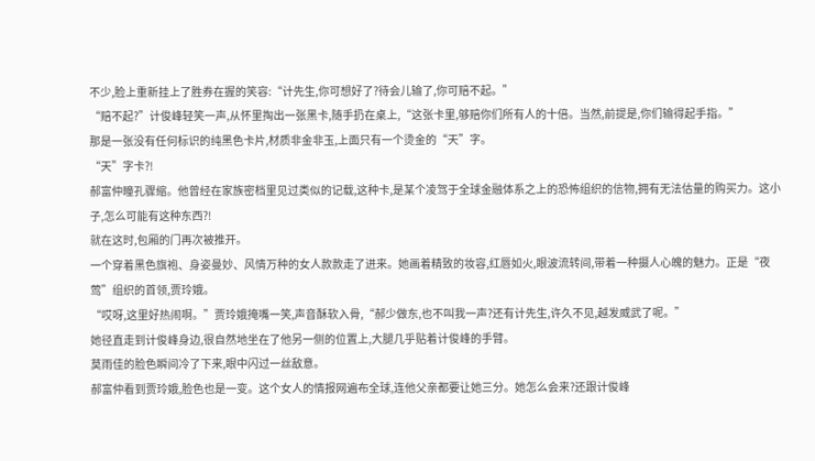不少,脸上重新挂上了胜券在握的笑容:“计先生,你可想好了?待会儿输了,你可赔不起。”
“赔不起?”计俊峰轻笑一声,从怀里掏出一张黑卡,随手扔在桌上,“这张卡里,够赔你们所有人的十倍。当然,前提是,你们输得起手指。”
那是一张没有任何标识的纯黑色卡片,材质非金非玉,上面只有一个烫金的“天”字。
“天”字卡?!
郝富仲瞳孔骤缩。他曾经在家族密档里见过类似的记载,这种卡,是某个凌驾于全球金融体系之上的恐怖组织的信物,拥有无法估量的购买力。这小子,怎么可能有这种东西?!
就在这时,包厢的门再次被推开。
一个穿着黑色旗袍、身姿曼妙、风情万种的女人款款走了进来。她画着精致的妆容,红唇如火,眼波流转间,带着一种摄人心魄的魅力。正是“夜莺”组织的首领,贾玲娥。
“哎呀,这里好热闹啊。”贾玲娥掩嘴一笑,声音酥软入骨,“郝少做东,也不叫我一声?还有计先生,许久不见,越发威武了呢。”
她径直走到计俊峰身边,很自然地坐在了他另一侧的位置上,大腿几乎贴着计俊峰的手臂。
莫雨佳的脸色瞬间冷了下来,眼中闪过一丝敌意。
郝富仲看到贾玲娥,脸色也是一变。这个女人的情报网遍布全球,连他父亲都要让她三分。她怎么会来?还跟计俊峰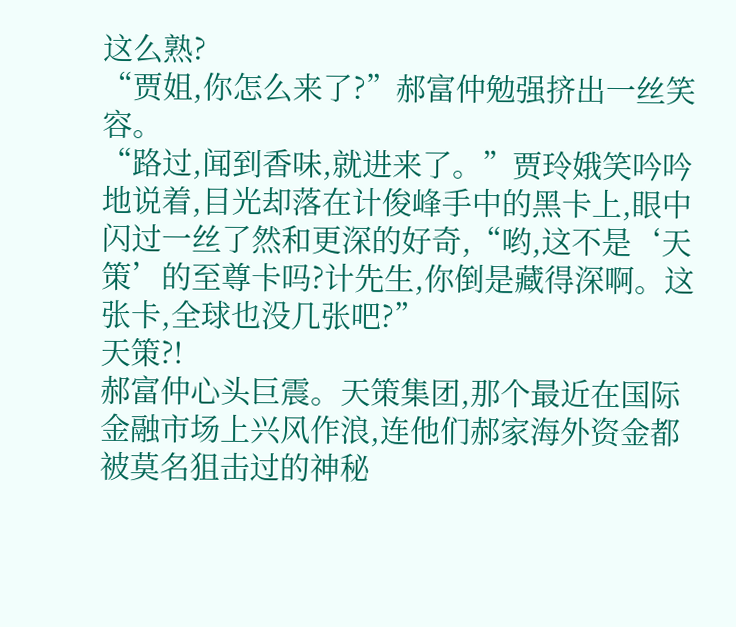这么熟?
“贾姐,你怎么来了?”郝富仲勉强挤出一丝笑容。
“路过,闻到香味,就进来了。”贾玲娥笑吟吟地说着,目光却落在计俊峰手中的黑卡上,眼中闪过一丝了然和更深的好奇,“哟,这不是‘天策’的至尊卡吗?计先生,你倒是藏得深啊。这张卡,全球也没几张吧?”
天策?!
郝富仲心头巨震。天策集团,那个最近在国际金融市场上兴风作浪,连他们郝家海外资金都被莫名狙击过的神秘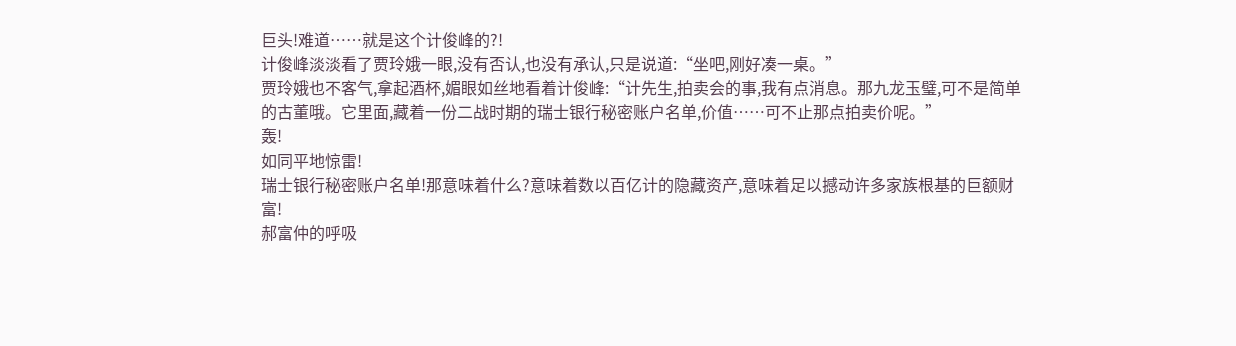巨头!难道……就是这个计俊峰的?!
计俊峰淡淡看了贾玲娥一眼,没有否认,也没有承认,只是说道:“坐吧,刚好凑一桌。”
贾玲娥也不客气,拿起酒杯,媚眼如丝地看着计俊峰:“计先生,拍卖会的事,我有点消息。那九龙玉璧,可不是简单的古董哦。它里面,藏着一份二战时期的瑞士银行秘密账户名单,价值……可不止那点拍卖价呢。”
轰!
如同平地惊雷!
瑞士银行秘密账户名单!那意味着什么?意味着数以百亿计的隐藏资产,意味着足以撼动许多家族根基的巨额财富!
郝富仲的呼吸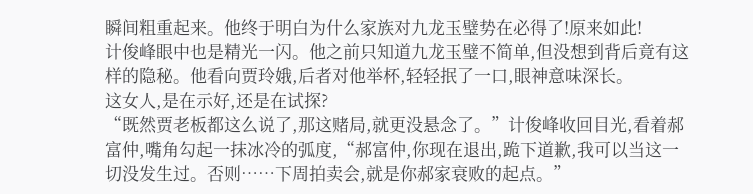瞬间粗重起来。他终于明白为什么家族对九龙玉璧势在必得了!原来如此!
计俊峰眼中也是精光一闪。他之前只知道九龙玉璧不简单,但没想到背后竟有这样的隐秘。他看向贾玲娥,后者对他举杯,轻轻抿了一口,眼神意味深长。
这女人,是在示好,还是在试探?
“既然贾老板都这么说了,那这赌局,就更没悬念了。”计俊峰收回目光,看着郝富仲,嘴角勾起一抹冰冷的弧度,“郝富仲,你现在退出,跪下道歉,我可以当这一切没发生过。否则……下周拍卖会,就是你郝家衰败的起点。”